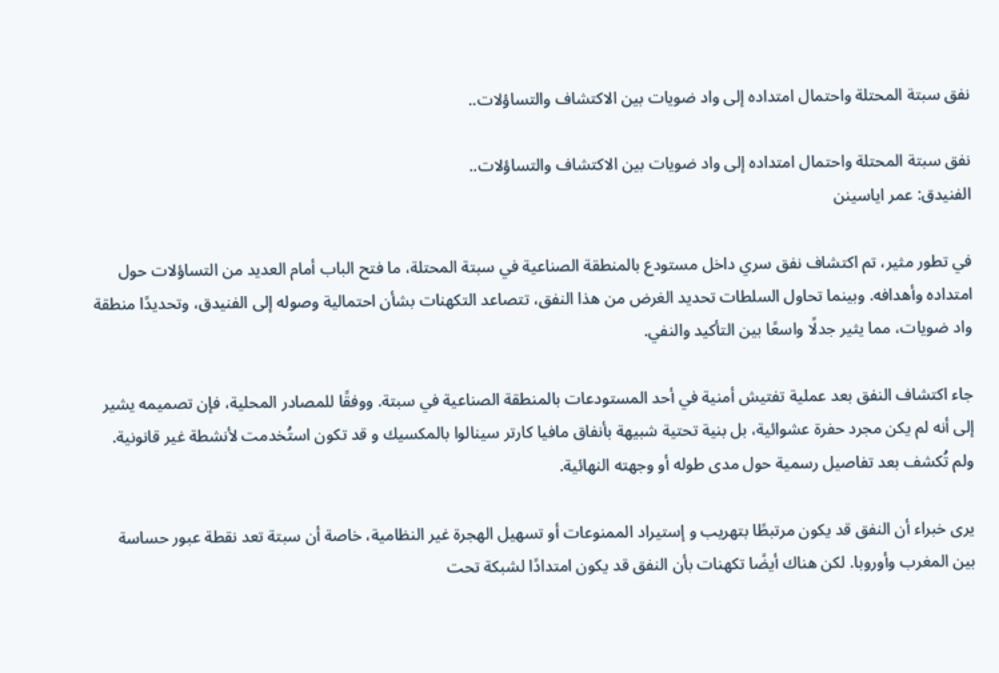نفق سبتة المحتلة واحتمال امتداده إلى واد ضويات بين الاكتشاف والتساؤلات..

نفق سبتة المحتلة واحتمال امتداده إلى واد ضويات بين الاكتشاف والتساؤلات..
الفنيدق: عمر اياسينن

في تطور مثير، تم اكتشاف نفق سري داخل مستودع بالمنطقة الصناعية في سبتة المحتلة، ما فتح الباب أمام العديد من التساؤلات حول امتداده وأهدافه. وبينما تحاول السلطات تحديد الغرض من هذا النفق، تتصاعد التكهنات بشأن احتمالية وصوله إلى الفنيدق، وتحديدًا منطقة واد ضويات، مما يثير جدلًا واسعًا بين التأكيد والنفي.

جاء اكتشاف النفق بعد عملية تفتيش أمنية في أحد المستودعات بالمنطقة الصناعية في سبتة. ووفقًا للمصادر المحلية، فإن تصميمه يشير إلى أنه لم يكن مجرد حفرة عشوائية، بل بنية تحتية شبيهة بأنفاق مافيا كارتر سينالوا بالمكسيك و قد تكون استُخدمت لأنشطة غير قانونية. ولم تُكشف بعد تفاصيل رسمية حول مدى طوله أو وجهته النهائية.

يرى خبراء أن النفق قد يكون مرتبطًا بتهريب و إستيراد الممنوعات أو تسهيل الهجرة غير النظامية، خاصة أن سبتة تعد نقطة عبور حساسة بين المغرب وأوروبا. لكن هناك أيضًا تكهنات بأن النفق قد يكون امتدادًا لشبكة تحت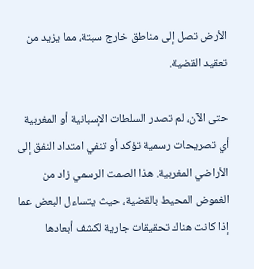الأرض تصل إلى مناطق خارج سبتة، مما يزيد من تعقيد القضية.

حتى الآن، لم تصدر السلطات الإسبانية أو المغربية أي تصريحات رسمية تؤكد أو تنفي امتداد النفق إلى الأراضي المغربية. هذا الصمت الرسمي زاد من الغموض المحيط بالقضية، حيث يتساءل البعض عما إذا كانت هناك تحقيقات جارية لكشف أبعادها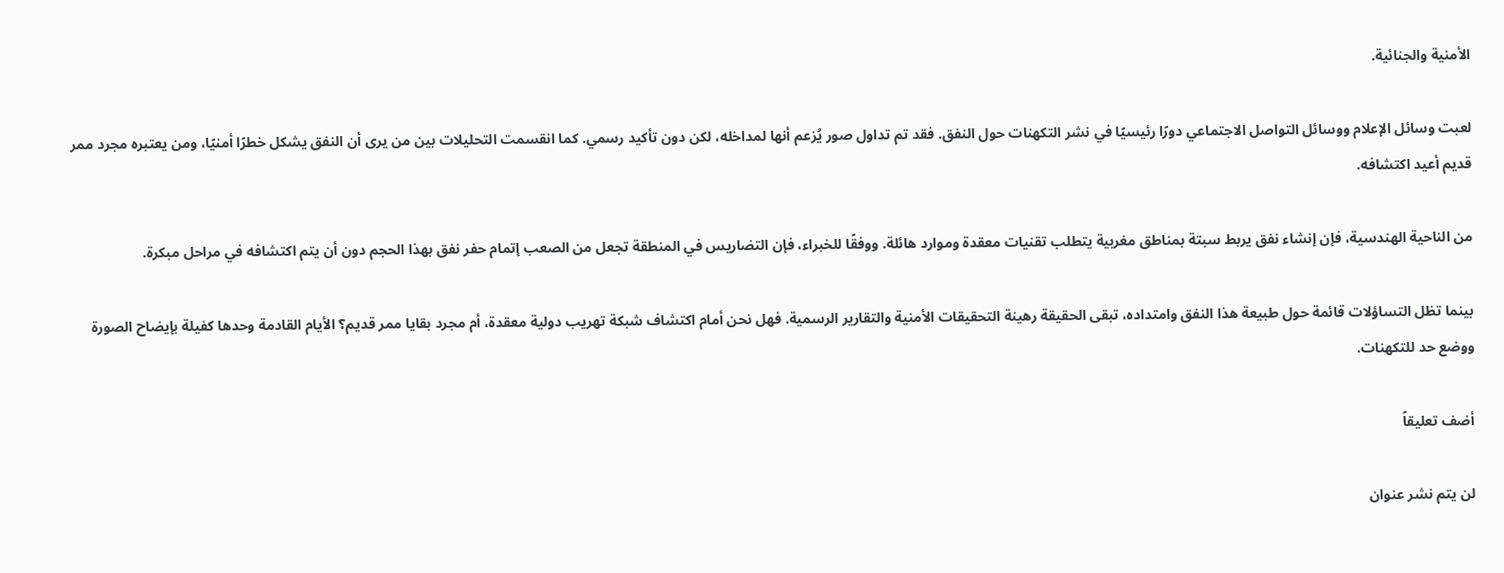الأمنية والجنائية.

لعبت وسائل الإعلام ووسائل التواصل الاجتماعي دورًا رئيسيًا في نشر التكهنات حول النفق. فقد تم تداول صور يُزعم أنها لمداخله، لكن دون تأكيد رسمي. كما انقسمت التحليلات بين من يرى أن النفق يشكل خطرًا أمنيًا، ومن يعتبره مجرد ممر قديم أعيد اكتشافه.

من الناحية الهندسية، فإن إنشاء نفق يربط سبتة بمناطق مغربية يتطلب تقنيات معقدة وموارد هائلة. ووفقًا للخبراء، فإن التضاريس في المنطقة تجعل من الصعب إتمام حفر نفق بهذا الحجم دون أن يتم اكتشافه في مراحل مبكرة.

بينما تظل التساؤلات قائمة حول طبيعة هذا النفق وامتداده، تبقى الحقيقة رهينة التحقيقات الأمنية والتقارير الرسمية. فهل نحن أمام اكتشاف شبكة تهريب دولية معقدة، أم مجرد بقايا ممر قديم؟ الأيام القادمة وحدها كفيلة بإيضاح الصورة ووضع حد للتكهنات.

أضف تعليقاً

لن يتم نشر عنوان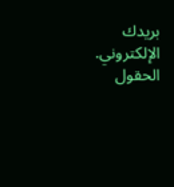بريدك الإلكتروني. الحقول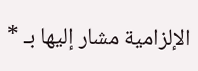الإلزامية مشار إليها بـ *